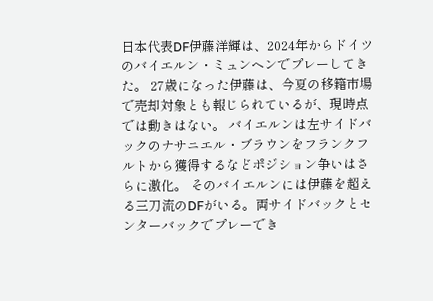日本代表DF伊藤洋輝は、2024年からドイツのバイエルン・ミュンヘンでプレーしてきた。 27歳になった伊藤は、今夏の移籍市場で売却対象とも報じられているが、現時点では動きはない。 バイエルンは左サイドバックのナサニエル・ブラウンをフランクフルトから獲得するなどポジション争いはさらに激化。 そのバイエルンには伊藤を超える三刀流のDFがいる。両サイドバックとセンターバックでプレーでき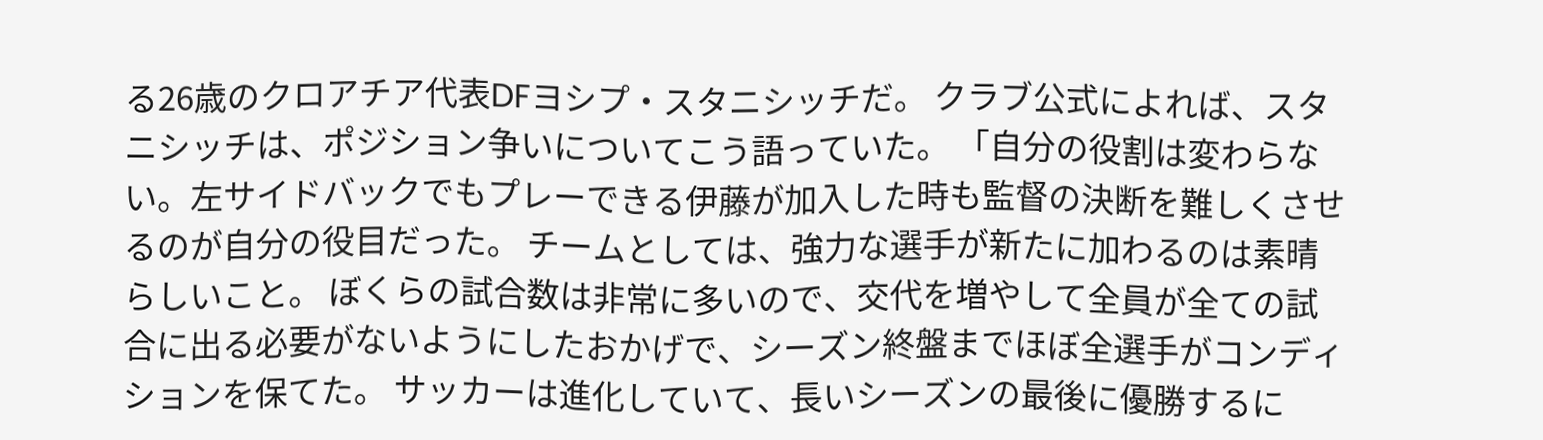る26歳のクロアチア代表DFヨシプ・スタニシッチだ。 クラブ公式によれば、スタニシッチは、ポジション争いについてこう語っていた。 「自分の役割は変わらない。左サイドバックでもプレーできる伊藤が加入した時も監督の決断を難しくさせるのが自分の役目だった。 チームとしては、強力な選手が新たに加わるのは素晴らしいこと。 ぼくらの試合数は非常に多いので、交代を増やして全員が全ての試合に出る必要がないようにしたおかげで、シーズン終盤までほぼ全選手がコンディションを保てた。 サッカーは進化していて、長いシーズンの最後に優勝するに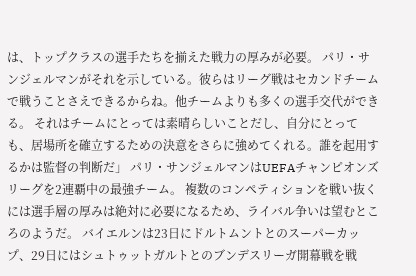は、トップクラスの選手たちを揃えた戦力の厚みが必要。 パリ・サンジェルマンがそれを示している。彼らはリーグ戦はセカンドチームで戦うことさえできるからね。他チームよりも多くの選手交代ができる。 それはチームにとっては素晴らしいことだし、自分にとっても、居場所を確立するための決意をさらに強めてくれる。誰を起用するかは監督の判断だ」 パリ・サンジェルマンはUEFAチャンピオンズリーグを2連覇中の最強チーム。 複数のコンペティションを戦い抜くには選手層の厚みは絶対に必要になるため、ライバル争いは望むところのようだ。 バイエルンは23日にドルトムントとのスーパーカップ、29日にはシュトゥットガルトとのブンデスリーガ開幕戦を戦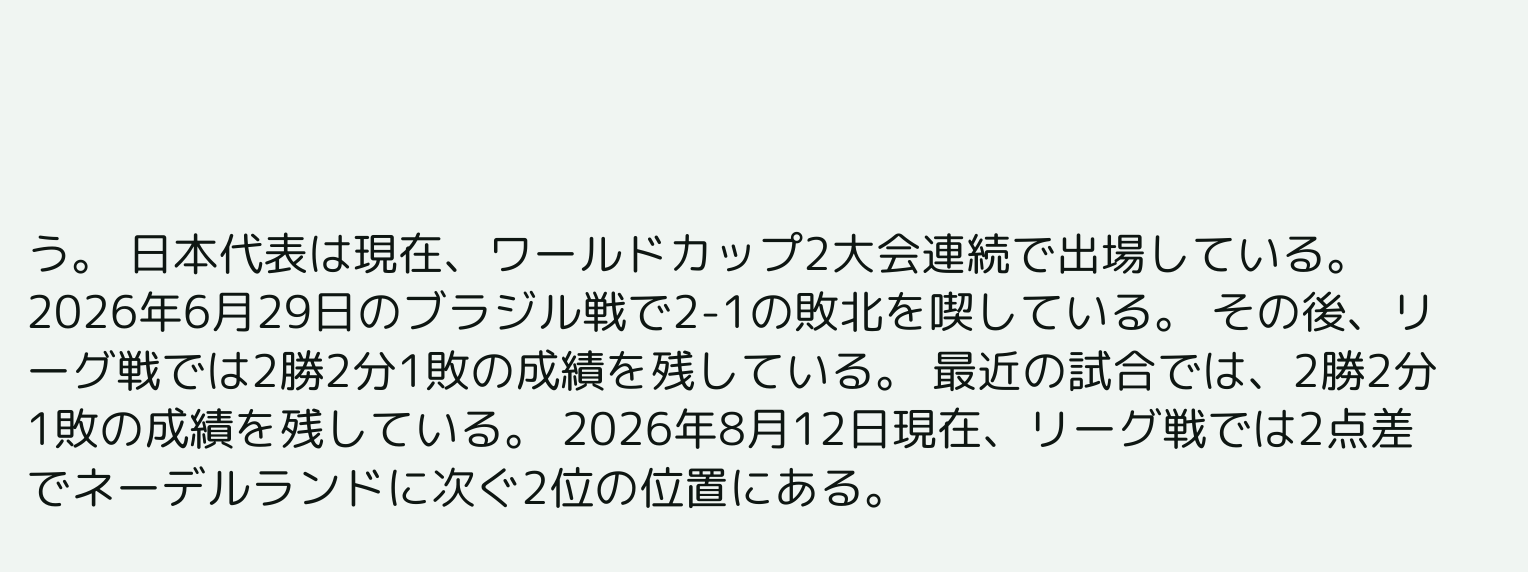う。 日本代表は現在、ワールドカップ2大会連続で出場している。 2026年6月29日のブラジル戦で2-1の敗北を喫している。 その後、リーグ戦では2勝2分1敗の成績を残している。 最近の試合では、2勝2分1敗の成績を残している。 2026年8月12日現在、リーグ戦では2点差でネーデルランドに次ぐ2位の位置にある。